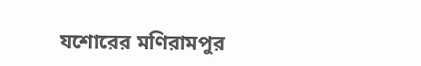যশোরের মণিরামপুর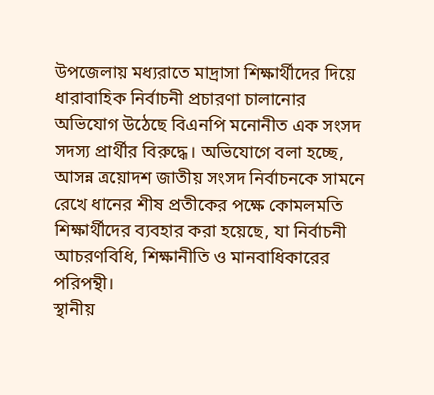উপজেলায় মধ্যরাতে মাদ্রাসা শিক্ষার্থীদের দিয়ে ধারাবাহিক নির্বাচনী প্রচারণা চালানোর অভিযোগ উঠেছে বিএনপি মনোনীত এক সংসদ সদস্য প্রার্থীর বিরুদ্ধে। অভিযোগে বলা হচ্ছে, আসন্ন ত্রয়োদশ জাতীয় সংসদ নির্বাচনকে সামনে রেখে ধানের শীষ প্রতীকের পক্ষে কোমলমতি শিক্ষার্থীদের ব্যবহার করা হয়েছে, যা নির্বাচনী আচরণবিধি, শিক্ষানীতি ও মানবাধিকারের পরিপন্থী।
স্থানীয়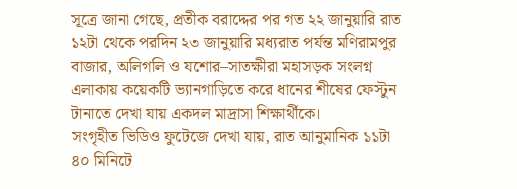সূত্রে জানা গেছে, প্রতীক বরাদ্দের পর গত ২২ জানুয়ারি রাত ১২টা থেকে পরদিন ২৩ জানুয়ারি মধ্যরাত পর্যন্ত মণিরামপুর বাজার, অলিগলি ও যশোর–সাতক্ষীরা মহাসড়ক সংলগ্ন এলাকায় কয়েকটি ভ্যানগাড়িতে করে ধানের শীষের ফেস্টুন টানাতে দেখা যায় একদল মাদ্রাসা শিক্ষার্থীকে।
সংগৃহীত ভিডিও ফুটেজে দেখা যায়, রাত আনুমানিক ১১টা ৪০ মিনিটে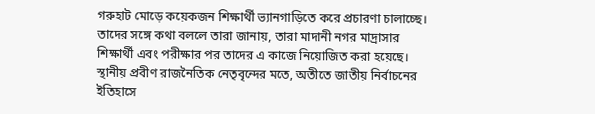গরুহাট মোড়ে কয়েকজন শিক্ষার্থী ভ্যানগাড়িতে করে প্রচারণা চালাচ্ছে। তাদের সঙ্গে কথা বললে তারা জানায়, তারা মাদানী নগর মাদ্রাসার শিক্ষার্থী এবং পরীক্ষার পর তাদের এ কাজে নিয়োজিত করা হয়েছে।
স্থানীয় প্রবীণ রাজনৈতিক নেতৃবৃন্দের মতে, অতীতে জাতীয় নির্বাচনের ইতিহাসে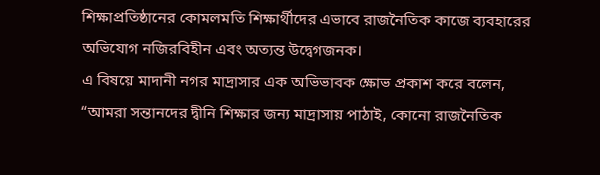শিক্ষাপ্রতিষ্ঠানের কোমলমতি শিক্ষার্থীদের এভাবে রাজনৈতিক কাজে ব্যবহারের অভিযোগ নজিরবিহীন এবং অত্যন্ত উদ্বেগজনক।
এ বিষয়ে মাদানী নগর মাদ্রাসার এক অভিভাবক ক্ষোভ প্রকাশ করে বলেন, “আমরা সন্তানদের দ্বীনি শিক্ষার জন্য মাদ্রাসায় পাঠাই, কোনো রাজনৈতিক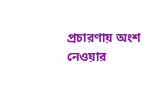প্রচারণায় অংশ নেওয়ার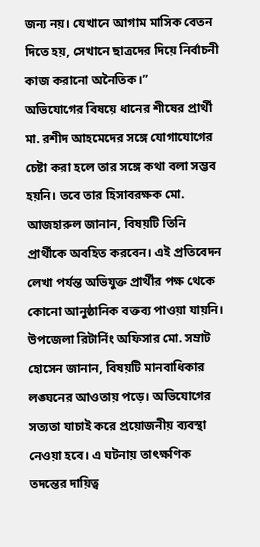জন্য নয়। যেখানে আগাম মাসিক বেতন দিতে হয়, সেখানে ছাত্রদের দিয়ে নির্বাচনী কাজ করানো অনৈতিক।”
অভিযোগের বিষয়ে ধানের শীষের প্রার্থী মা. রশীদ আহমেদের সঙ্গে যোগাযোগের চেষ্টা করা হলে তার সঙ্গে কথা বলা সম্ভব হয়নি। তবে তার হিসাবরক্ষক মো. আজহারুল জানান, বিষয়টি তিনি প্রার্থীকে অবহিত করবেন। এই প্রতিবেদন লেখা পর্যন্ত অভিযুক্ত প্রার্থীর পক্ষ থেকে কোনো আনুষ্ঠানিক বক্তব্য পাওয়া যায়নি।
উপজেলা রিটার্নিং অফিসার মো. সম্রাট হোসেন জানান, বিষয়টি মানবাধিকার লঙ্ঘনের আওতায় পড়ে। অভিযোগের সত্যতা যাচাই করে প্রয়োজনীয় ব্যবস্থা নেওয়া হবে। এ ঘটনায় তাৎক্ষণিক তদন্তের দায়িত্ব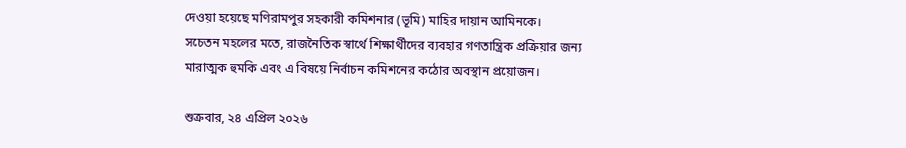দেওয়া হয়েছে মণিরামপুর সহকারী কমিশনার (ভূমি) মাহির দায়ান আমিনকে।
সচেতন মহলের মতে, রাজনৈতিক স্বার্থে শিক্ষার্থীদের ব্যবহার গণতান্ত্রিক প্রক্রিয়ার জন্য মারাত্মক হুমকি এবং এ বিষয়ে নির্বাচন কমিশনের কঠোর অবস্থান প্রয়োজন।

শুক্রবার, ২৪ এপ্রিল ২০২৬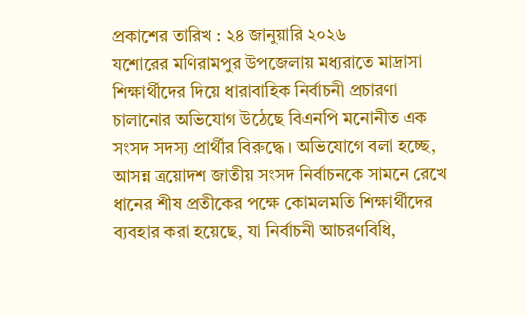প্রকাশের তারিখ : ২৪ জানুয়ারি ২০২৬
যশোরের মণিরামপুর উপজেলায় মধ্যরাতে মাদ্রাসা শিক্ষার্থীদের দিয়ে ধারাবাহিক নির্বাচনী প্রচারণা চালানোর অভিযোগ উঠেছে বিএনপি মনোনীত এক সংসদ সদস্য প্রার্থীর বিরুদ্ধে। অভিযোগে বলা হচ্ছে, আসন্ন ত্রয়োদশ জাতীয় সংসদ নির্বাচনকে সামনে রেখে ধানের শীষ প্রতীকের পক্ষে কোমলমতি শিক্ষার্থীদের ব্যবহার করা হয়েছে, যা নির্বাচনী আচরণবিধি,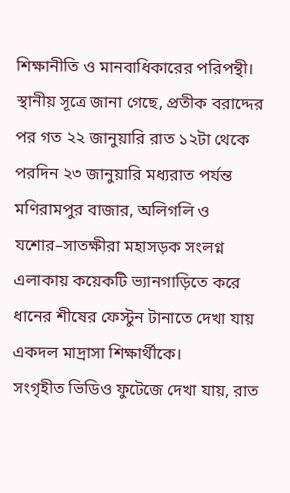শিক্ষানীতি ও মানবাধিকারের পরিপন্থী।
স্থানীয় সূত্রে জানা গেছে, প্রতীক বরাদ্দের পর গত ২২ জানুয়ারি রাত ১২টা থেকে পরদিন ২৩ জানুয়ারি মধ্যরাত পর্যন্ত মণিরামপুর বাজার, অলিগলি ও যশোর–সাতক্ষীরা মহাসড়ক সংলগ্ন এলাকায় কয়েকটি ভ্যানগাড়িতে করে ধানের শীষের ফেস্টুন টানাতে দেখা যায় একদল মাদ্রাসা শিক্ষার্থীকে।
সংগৃহীত ভিডিও ফুটেজে দেখা যায়, রাত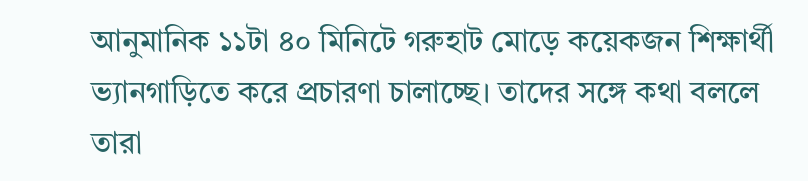আনুমানিক ১১টা ৪০ মিনিটে গরুহাট মোড়ে কয়েকজন শিক্ষার্থী ভ্যানগাড়িতে করে প্রচারণা চালাচ্ছে। তাদের সঙ্গে কথা বললে তারা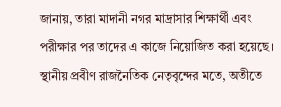জানায়, তারা মাদানী নগর মাদ্রাসার শিক্ষার্থী এবং পরীক্ষার পর তাদের এ কাজে নিয়োজিত করা হয়েছে।
স্থানীয় প্রবীণ রাজনৈতিক নেতৃবৃন্দের মতে, অতীতে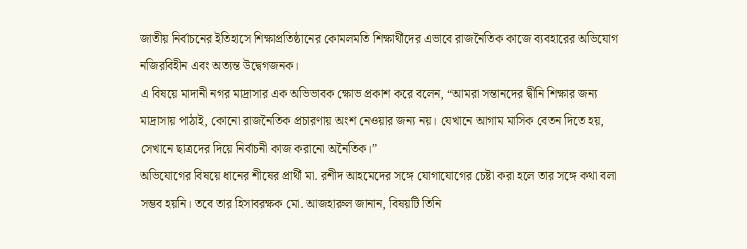জাতীয় নির্বাচনের ইতিহাসে শিক্ষাপ্রতিষ্ঠানের কোমলমতি শিক্ষার্থীদের এভাবে রাজনৈতিক কাজে ব্যবহারের অভিযোগ নজিরবিহীন এবং অত্যন্ত উদ্বেগজনক।
এ বিষয়ে মাদানী নগর মাদ্রাসার এক অভিভাবক ক্ষোভ প্রকাশ করে বলেন, “আমরা সন্তানদের দ্বীনি শিক্ষার জন্য মাদ্রাসায় পাঠাই, কোনো রাজনৈতিক প্রচারণায় অংশ নেওয়ার জন্য নয়। যেখানে আগাম মাসিক বেতন দিতে হয়, সেখানে ছাত্রদের দিয়ে নির্বাচনী কাজ করানো অনৈতিক।”
অভিযোগের বিষয়ে ধানের শীষের প্রার্থী মা. রশীদ আহমেদের সঙ্গে যোগাযোগের চেষ্টা করা হলে তার সঙ্গে কথা বলা সম্ভব হয়নি। তবে তার হিসাবরক্ষক মো. আজহারুল জানান, বিষয়টি তিনি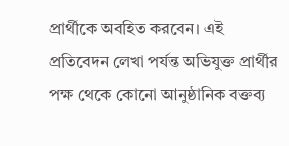প্রার্থীকে অবহিত করবেন। এই প্রতিবেদন লেখা পর্যন্ত অভিযুক্ত প্রার্থীর পক্ষ থেকে কোনো আনুষ্ঠানিক বক্তব্য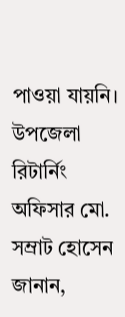পাওয়া যায়নি।
উপজেলা রিটার্নিং অফিসার মো. সম্রাট হোসেন জানান,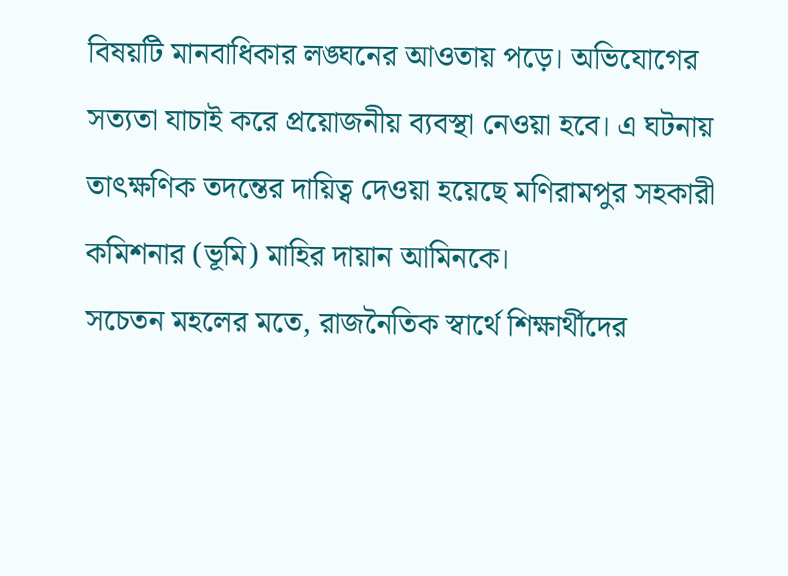বিষয়টি মানবাধিকার লঙ্ঘনের আওতায় পড়ে। অভিযোগের সত্যতা যাচাই করে প্রয়োজনীয় ব্যবস্থা নেওয়া হবে। এ ঘটনায় তাৎক্ষণিক তদন্তের দায়িত্ব দেওয়া হয়েছে মণিরামপুর সহকারী কমিশনার (ভূমি) মাহির দায়ান আমিনকে।
সচেতন মহলের মতে, রাজনৈতিক স্বার্থে শিক্ষার্থীদের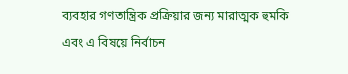ব্যবহার গণতান্ত্রিক প্রক্রিয়ার জন্য মারাত্মক হুমকি এবং এ বিষয়ে নির্বাচন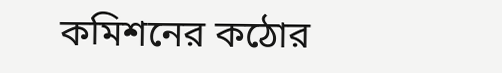কমিশনের কঠোর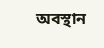অবস্থান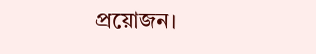প্রয়োজন।